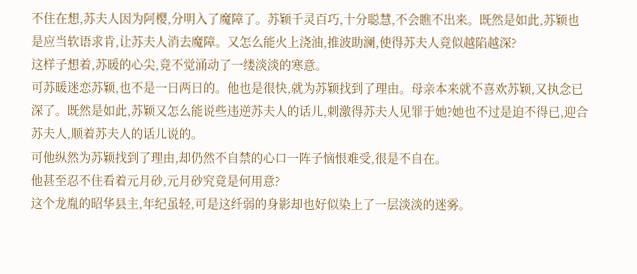不住在想,苏夫人因为阿樱,分明入了魔障了。苏颖千灵百巧,十分聪慧,不会瞧不出来。既然是如此,苏颖也是应当软语求肯,让苏夫人消去魔障。又怎么能火上浇油,推波助澜,使得苏夫人竟似越陷越深?
这样子想着,苏暖的心尖,竟不觉涌动了一缕淡淡的寒意。
可苏暖迷恋苏颖,也不是一日两日的。他也是很快,就为苏颖找到了理由。母亲本来就不喜欢苏颖,又执念已深了。既然是如此,苏颖又怎么能说些违逆苏夫人的话儿,刺激得苏夫人见罪于她?她也不过是迫不得已,迎合苏夫人,顺着苏夫人的话儿说的。
可他纵然为苏颖找到了理由,却仍然不自禁的心口一阵子恼恨难受,很是不自在。
他甚至忍不住看着元月砂,元月砂究竟是何用意?
这个龙胤的昭华县主,年纪虽轻,可是这纤弱的身影却也好似染上了一层淡淡的迷雾。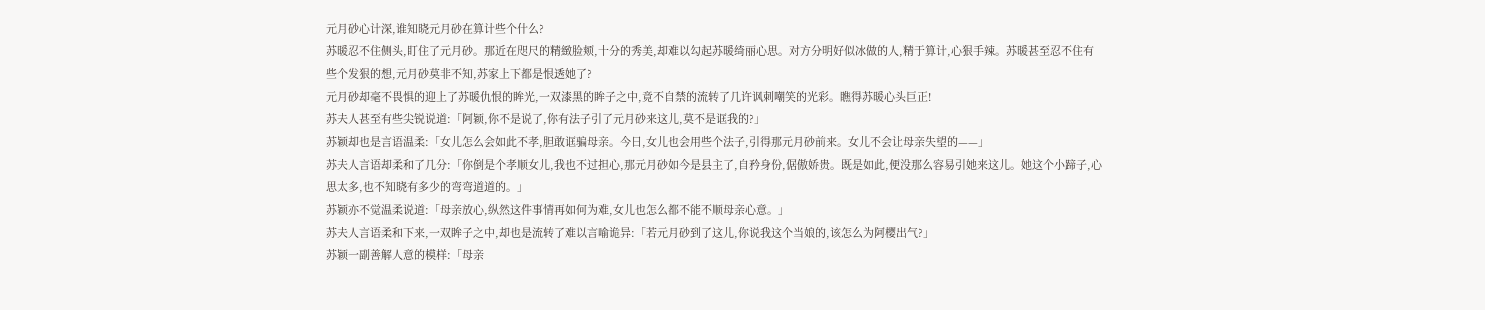元月砂心计深,谁知晓元月砂在算计些个什么?
苏暖忍不住侧头,盯住了元月砂。那近在咫尺的精緻脸颊,十分的秀美,却难以勾起苏暖绮丽心思。对方分明好似冰做的人,精于算计,心狠手辣。苏暖甚至忍不住有些个发狠的想,元月砂莫非不知,苏家上下都是恨透她了?
元月砂却毫不畏惧的迎上了苏暖仇恨的眸光,一双漆黑的眸子之中,竟不自禁的流转了几许讽刺嘲笑的光彩。瞧得苏暖心头巨正!
苏夫人甚至有些尖锐说道:「阿颖,你不是说了,你有法子引了元月砂来这儿,莫不是诓我的?」
苏颖却也是言语温柔:「女儿怎么会如此不孝,胆敢诓骗母亲。今日,女儿也会用些个法子,引得那元月砂前来。女儿不会让母亲失望的——」
苏夫人言语却柔和了几分:「你倒是个孝顺女儿,我也不过担心,那元月砂如今是县主了,自矜身份,倨傲娇贵。既是如此,便没那么容易引她来这儿。她这个小蹄子,心思太多,也不知晓有多少的弯弯道道的。」
苏颖亦不觉温柔说道:「母亲放心,纵然这件事情再如何为难,女儿也怎么都不能不顺母亲心意。」
苏夫人言语柔和下来,一双眸子之中,却也是流转了难以言喻诡异:「若元月砂到了这儿,你说我这个当娘的,该怎么为阿樱出气?」
苏颖一副善解人意的模样:「母亲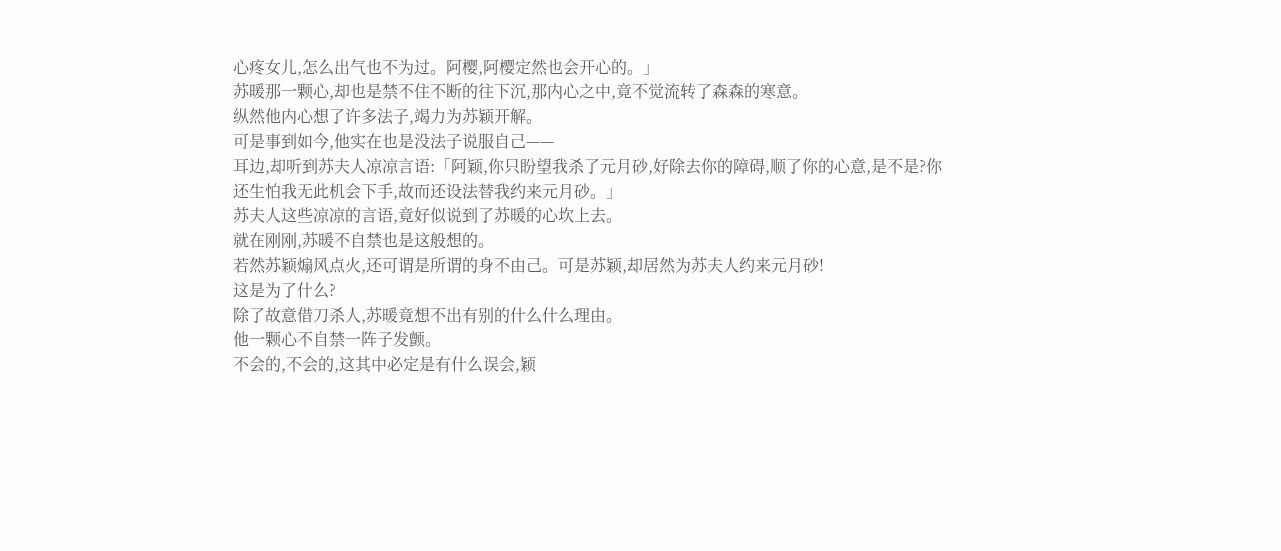心疼女儿,怎么出气也不为过。阿樱,阿樱定然也会开心的。」
苏暖那一颗心,却也是禁不住不断的往下沉,那内心之中,竟不觉流转了森森的寒意。
纵然他内心想了许多法子,竭力为苏颖开解。
可是事到如今,他实在也是没法子说服自己——
耳边,却听到苏夫人凉凉言语:「阿颖,你只盼望我杀了元月砂,好除去你的障碍,顺了你的心意,是不是?你还生怕我无此机会下手,故而还设法替我约来元月砂。」
苏夫人这些凉凉的言语,竟好似说到了苏暖的心坎上去。
就在刚刚,苏暖不自禁也是这般想的。
若然苏颖煽风点火,还可谓是所谓的身不由己。可是苏颖,却居然为苏夫人约来元月砂!
这是为了什么?
除了故意借刀杀人,苏暖竟想不出有别的什么什么理由。
他一颗心不自禁一阵子发颤。
不会的,不会的,这其中必定是有什么误会,颖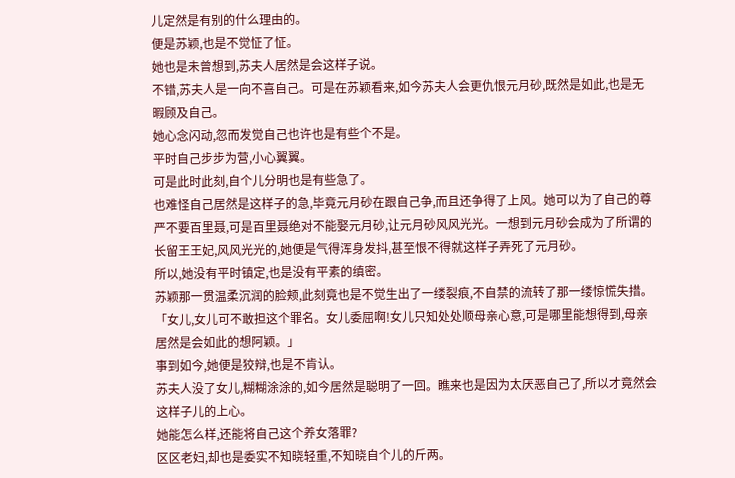儿定然是有别的什么理由的。
便是苏颖,也是不觉怔了怔。
她也是未曾想到,苏夫人居然是会这样子说。
不错,苏夫人是一向不喜自己。可是在苏颖看来,如今苏夫人会更仇恨元月砂,既然是如此,也是无暇顾及自己。
她心念闪动,忽而发觉自己也许也是有些个不是。
平时自己步步为营,小心翼翼。
可是此时此刻,自个儿分明也是有些急了。
也难怪自己居然是这样子的急,毕竟元月砂在跟自己争,而且还争得了上风。她可以为了自己的尊严不要百里聂,可是百里聂绝对不能娶元月砂,让元月砂风风光光。一想到元月砂会成为了所谓的长留王王妃,风风光光的,她便是气得浑身发抖,甚至恨不得就这样子弄死了元月砂。
所以,她没有平时镇定,也是没有平素的缜密。
苏颖那一贯温柔沉润的脸颊,此刻竟也是不觉生出了一缕裂痕,不自禁的流转了那一缕惊慌失措。
「女儿,女儿可不敢担这个罪名。女儿委屈啊!女儿只知处处顺母亲心意,可是哪里能想得到,母亲居然是会如此的想阿颖。」
事到如今,她便是狡辩,也是不肯认。
苏夫人没了女儿,糊糊涂涂的,如今居然是聪明了一回。瞧来也是因为太厌恶自己了,所以才竟然会这样子儿的上心。
她能怎么样,还能将自己这个养女落罪?
区区老妇,却也是委实不知晓轻重,不知晓自个儿的斤两。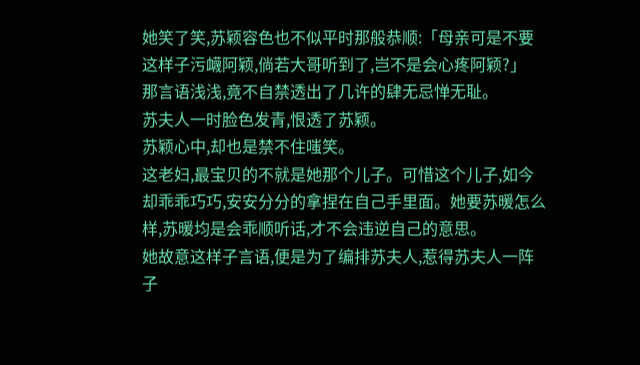她笑了笑,苏颖容色也不似平时那般恭顺:「母亲可是不要这样子污衊阿颖,倘若大哥听到了,岂不是会心疼阿颖?」
那言语浅浅,竟不自禁透出了几许的肆无忌惮无耻。
苏夫人一时脸色发青,恨透了苏颖。
苏颖心中,却也是禁不住嗤笑。
这老妇,最宝贝的不就是她那个儿子。可惜这个儿子,如今却乖乖巧巧,安安分分的拿捏在自己手里面。她要苏暖怎么样,苏暖均是会乖顺听话,才不会违逆自己的意思。
她故意这样子言语,便是为了编排苏夫人,惹得苏夫人一阵子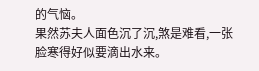的气恼。
果然苏夫人面色沉了沉,煞是难看,一张脸寒得好似要滴出水来。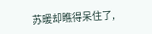苏暖却瞧得呆住了,